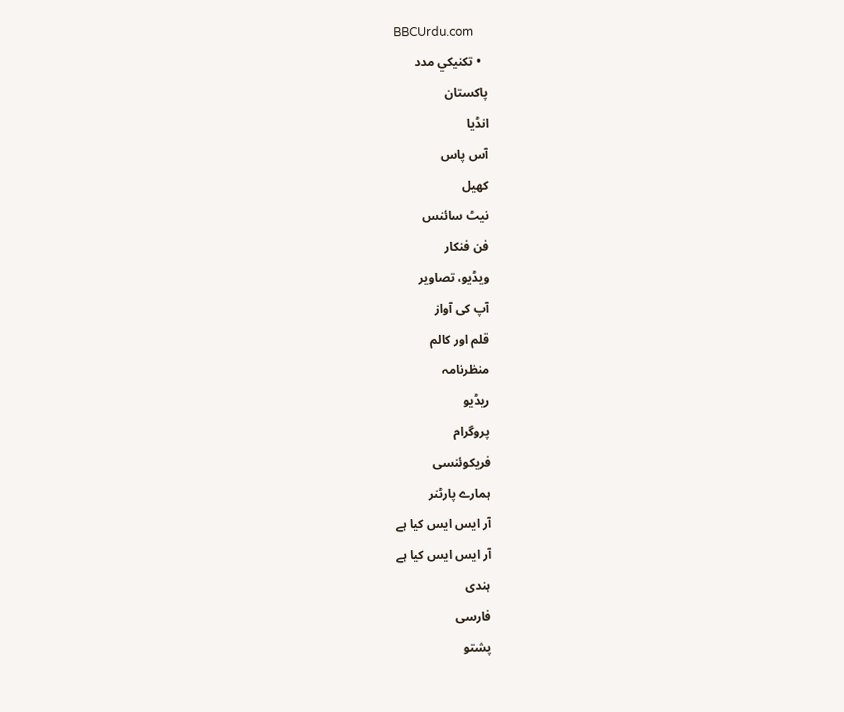BBCUrdu.com
  • تکنيکي مدد
پاکستان
انڈیا
آس پاس
کھیل
نیٹ سائنس
فن فنکار
ویڈیو، تصاویر
آپ کی آواز
قلم اور کالم
منظرنامہ
ریڈیو
پروگرام
فریکوئنسی
ہمارے پارٹنر
آر ایس ایس کیا ہے
آر ایس ایس کیا ہے
ہندی
فارسی
پشتو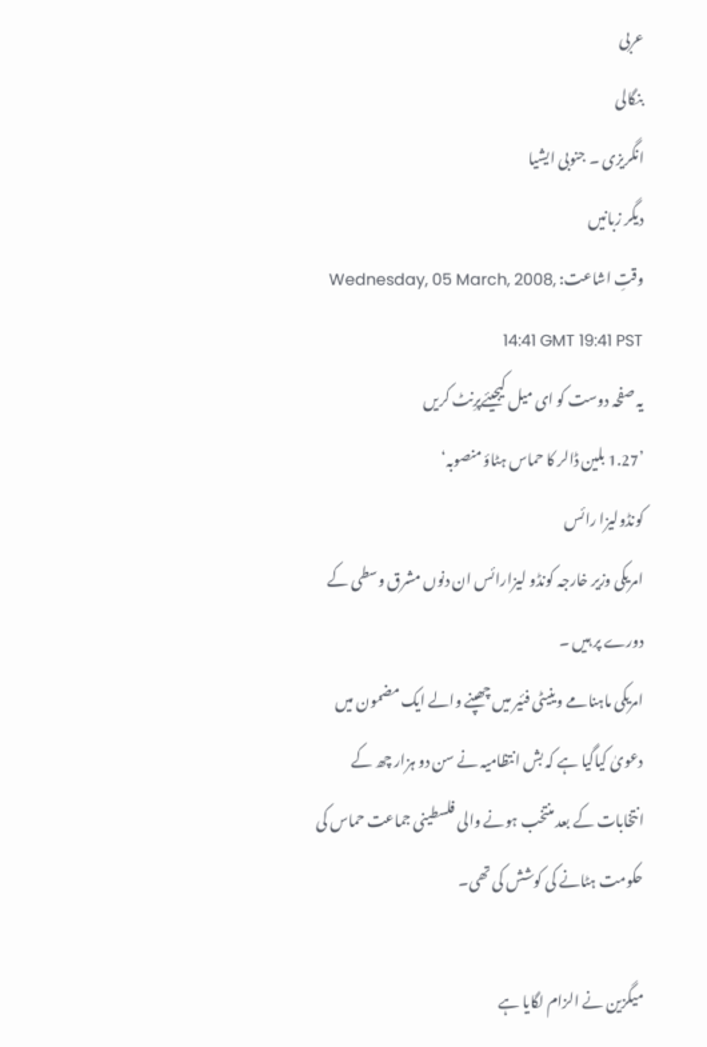عربی
بنگالی
انگریزی ۔ جنوبی ایشیا
دیگر زبانیں
وقتِ اشاعت: Wednesday, 05 March, 2008, 14:41 GMT 19:41 PST
یہ صفحہ دوست کو ای میل کیجیئےپرِنٹ کریں
’1.27 بلین ڈالر کا حماس ہٹاؤ منصوبہ‘
کونڈولیزا رائس
امریکی وزیر خارجہ کونڈو لیزارائس ان دنوں مشرق وسطی کے دورے پر ہیں ۔
امریکی ماہنامے وینیٹی فئیر میں چھپنے والے ایک مضمون میں دعویٰ کیاگیا ہے کہ بش انتظامیہ نے سن دو ہزار چھ کے انتخابات کے بعد منتخب ہونے والی فلسطینی جماعت حماس کی حکومت ہٹانے کی کوشش کی تھی۔

میگزین نے الزام لگایا ہے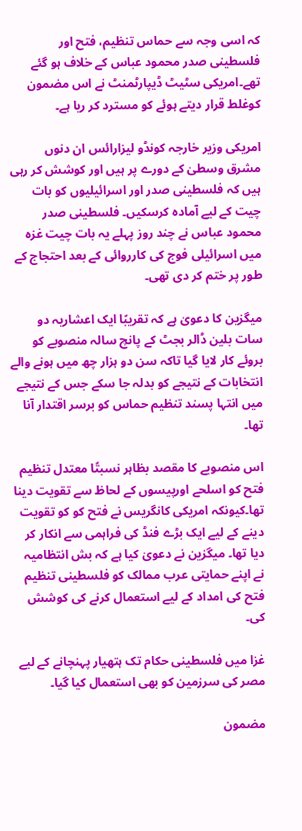کہ اسی وجہ سے حماس تنظیم، فتح اور فلسطینی صدر محمود عباس کے خلاف ہو گئے تھے۔امریکی سٹیٹ ڈیپارٹمنٹ نے اس مضمون کوغلط قرار دیتے ہوئے کو مسترد کر ریا ہے۔

امریکی وزیر خارجہ کونڈو لیزارائس ان دنوں مشرق وسطیٰ کے دورے پر ہیں اور کوشش کر رہی ہیں کہ فلسطینی صدر اور اسرائیلیوں کو بات چیت کے لیے آمادہ کرسکیں۔ فلسطینی صدر محمود عباس نے چند روز پہلے یہ بات چیت غزہ میں اسرائیلی فوج کی کارروائی کے بعد احتجاج کے طور پر ختم کر دی تھی۔

میگزین کا دعویٰ ہے کہ تقریبًا ایک اعشاریہ دو سات بلین ڈالر بجٹ کے پانچ سالہ منصوبے کو بروئے کار لایا گیا تاکہ سن دو ہزار چھ میں ہونے والے انتخابات کے نتیجے کو بدلہ جا سکے جس کے نتیجے میں انتہا پسند تنظیم حماس کو برسر اقتدار آنا تھا۔

اس منصوبے کا مقصد بظاہر نسبتًا معتدل تنظیم فتح کو اسلحے اورپیسوں کے لحاظ سے تقویت دینا تھا۔کیونکہ امریکی کانگریس نے فتح کو کو تقویت دینے کے لیے ایک بڑے فنڈ کی فراہمی سے انکار کر دیا تھا۔ میگزین نے دعویٰ کیا ہے کہ بش انتظامیہ نے اپنے حمایتی عرب ممالک کو فلسطینی تنظیم فتح کی امداد کے لیے استعمال کرنے کی کوشش کی۔

غزا میں فلسطینی حکام تک ہتھیار پہنچانے کے لیے مصر کی سرزمین کو بھی استعمال کیا گیا۔

مضمون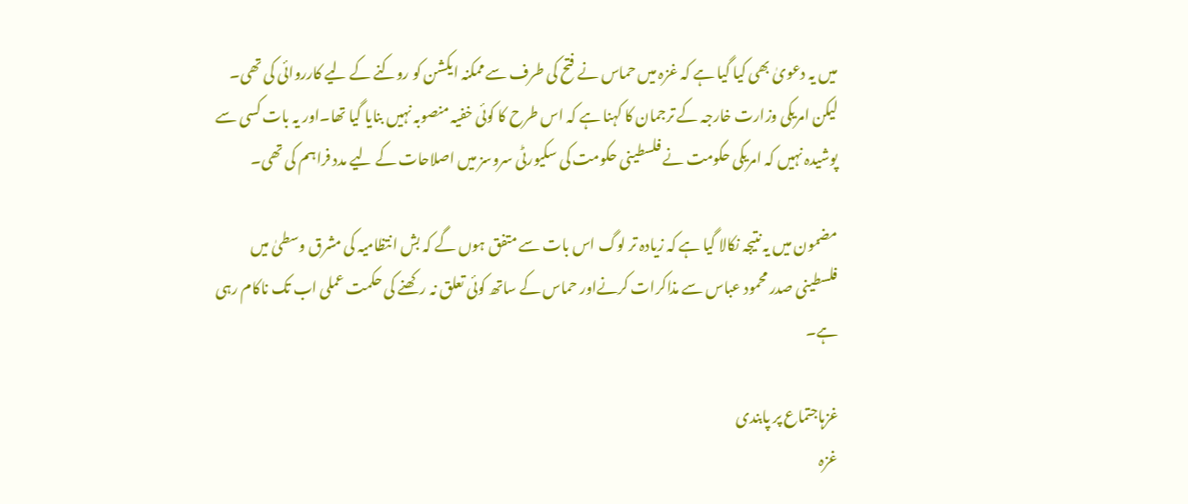میں یہ دعویٰ بھی کیا گیا ہے کہ غزہ میں حماس نے فتح کی طرف سے ممکنہ ایکشن کو روکنے کے لیے کارروائی کی تھی۔ لیکن امریکی وزارت خارجہ کے ترجمان کا کہنا ہے کہ اس طرح کا کوئی خفیہ منصوبہ نہیں بنایا گیا تھا۔اور یہ بات کسی سے پوشیدہ نہیں کہ امریکی حکومت نے فلسطینی حکومت کی سکیورٹی سروسز میں اصلاحات کے لیے مدد فراہم کی تھی۔

مضمون میں یہ نتیجہ نکالا گیا ہے کہ زیادہ تر لوگ اس بات سے متفق ہوں گے کہ بش انتظامیہ کی مشرق وسطیٰ میں فلسطینی صدر محمود عباس سے مذاکرات کرنےاور حماس کے ساتھ کوئی تعلق نہ رکھنے کی حکمت عملی اب تک ناکام رہی ہے۔

غزہاجتماع پر پابندی
غزہ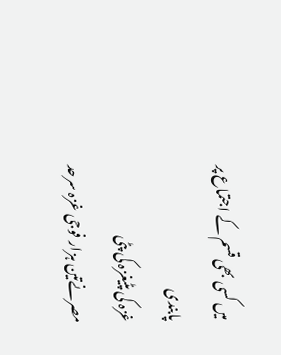میں کسی بھی قسم کے اجتماع پر پابندی
غزہ کی پٹیغزہ کی پٹی
مصرنےتین ہزار فوجی غزہ سرحد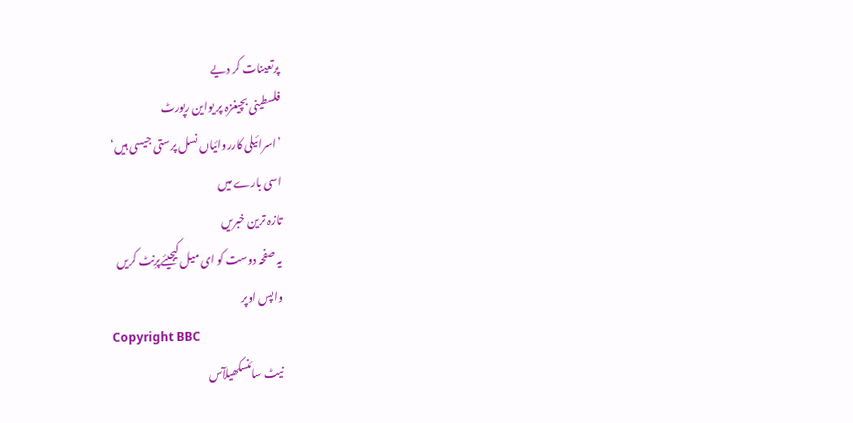پرتعینات کر دیے
فلسطینی بچیغزہ پر یواین رپورٹ
’اسرائیلی کارروائیاں نسل پرستی جیسی ہیں‘
اسی بارے میں
تازہ ترین خبریں
یہ صفحہ دوست کو ای میل کیجیئےپرِنٹ کریں
واپس اوپر
Copyright BBC
نیٹ سائنسکھیلآس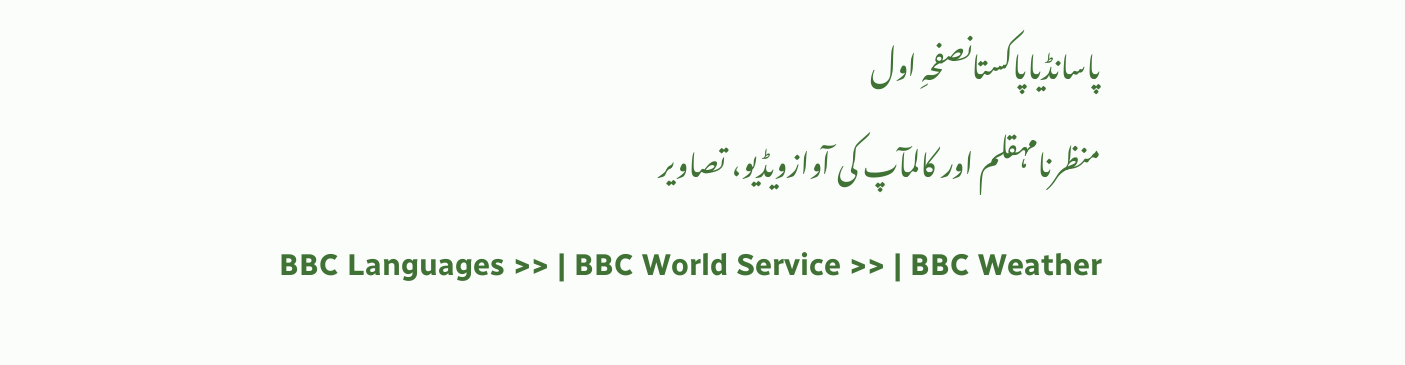پاسانڈیاپاکستانصفحہِ اول
منظرنامہقلم اور کالمآپ کی آوازویڈیو، تصاویر
BBC Languages >> | BBC World Service >> | BBC Weather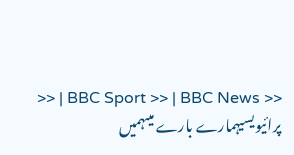>> | BBC Sport >> | BBC News >>
پرائیویسیہمارے بارے میںہمیں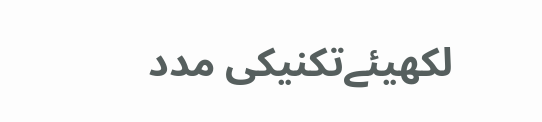لکھیئےتکنیکی مدد